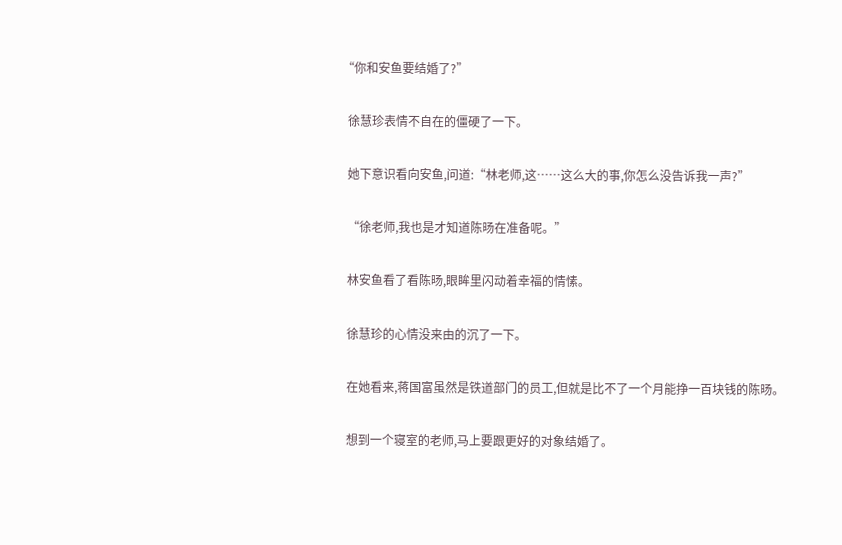“你和安鱼要结婚了?”

  徐慧珍表情不自在的僵硬了一下。

  她下意识看向安鱼,问道:“林老师,这……这么大的事,你怎么没告诉我一声?”

  “徐老师,我也是才知道陈旸在准备呢。”

  林安鱼看了看陈旸,眼眸里闪动着幸福的情愫。

  徐慧珍的心情没来由的沉了一下。

  在她看来,蒋国富虽然是铁道部门的员工,但就是比不了一个月能挣一百块钱的陈旸。

  想到一个寝室的老师,马上要跟更好的对象结婚了。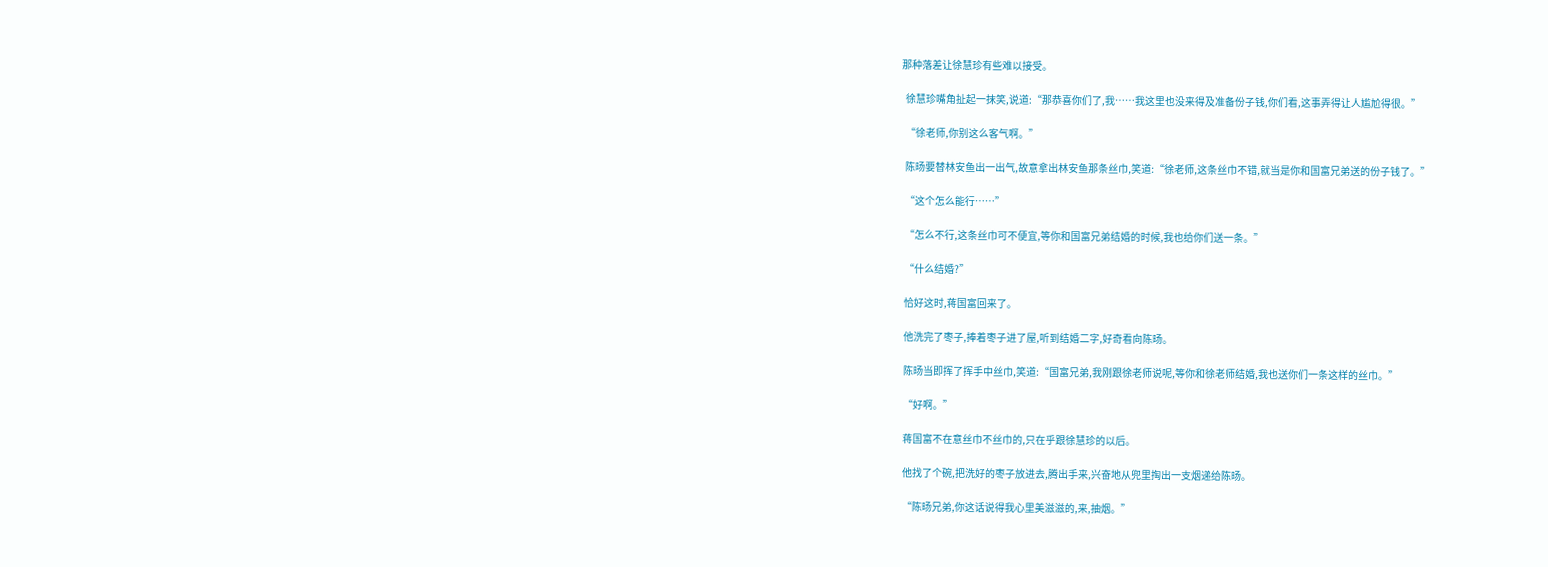那种落差让徐慧珍有些难以接受。

  徐慧珍嘴角扯起一抹笑,说道:“那恭喜你们了,我……我这里也没来得及准备份子钱,你们看,这事弄得让人尴尬得很。”

  “徐老师,你别这么客气啊。”

  陈旸要替林安鱼出一出气,故意拿出林安鱼那条丝巾,笑道:“徐老师,这条丝巾不错,就当是你和国富兄弟送的份子钱了。”

  “这个怎么能行……”

  “怎么不行,这条丝巾可不便宜,等你和国富兄弟结婚的时候,我也给你们送一条。”

  “什么结婚?”

  恰好这时,蒋国富回来了。

  他洗完了枣子,捧着枣子进了屋,听到结婚二字,好奇看向陈旸。

  陈旸当即挥了挥手中丝巾,笑道:“国富兄弟,我刚跟徐老师说呢,等你和徐老师结婚,我也送你们一条这样的丝巾。”

  “好啊。”

  蒋国富不在意丝巾不丝巾的,只在乎跟徐慧珍的以后。

  他找了个碗,把洗好的枣子放进去,腾出手来,兴奋地从兜里掏出一支烟递给陈旸。

  “陈旸兄弟,你这话说得我心里美滋滋的,来,抽烟。”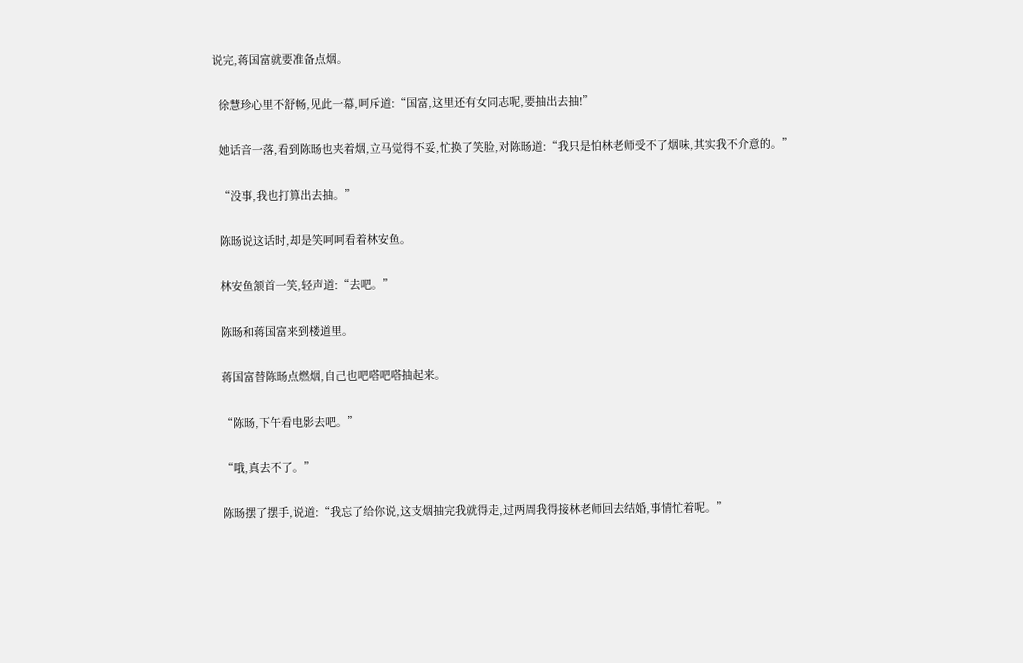说完,蒋国富就要准备点烟。

  徐慧珍心里不舒畅,见此一幕,呵斥道:“国富,这里还有女同志呢,要抽出去抽!”

  她话音一落,看到陈旸也夹着烟,立马觉得不妥,忙换了笑脸,对陈旸道:“我只是怕林老师受不了烟味,其实我不介意的。”

  “没事,我也打算出去抽。”

  陈旸说这话时,却是笑呵呵看着林安鱼。

  林安鱼颔首一笑,轻声道:“去吧。”

  陈旸和蒋国富来到楼道里。

  蒋国富替陈旸点燃烟,自己也吧嗒吧嗒抽起来。

  “陈旸,下午看电影去吧。”

  “哦,真去不了。”

  陈旸摆了摆手,说道:“我忘了给你说,这支烟抽完我就得走,过两周我得接林老师回去结婚,事情忙着呢。”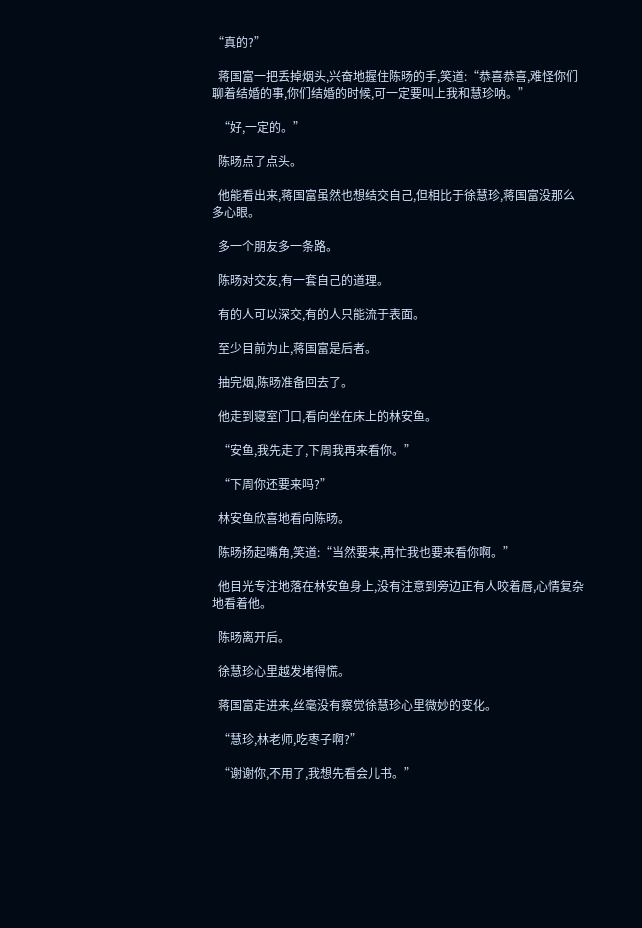“真的?”

  蒋国富一把丢掉烟头,兴奋地握住陈旸的手,笑道:“恭喜恭喜,难怪你们聊着结婚的事,你们结婚的时候,可一定要叫上我和慧珍呐。”

  “好,一定的。”

  陈旸点了点头。

  他能看出来,蒋国富虽然也想结交自己,但相比于徐慧珍,蒋国富没那么多心眼。

  多一个朋友多一条路。

  陈旸对交友,有一套自己的道理。

  有的人可以深交,有的人只能流于表面。

  至少目前为止,蒋国富是后者。

  抽完烟,陈旸准备回去了。

  他走到寝室门口,看向坐在床上的林安鱼。

  “安鱼,我先走了,下周我再来看你。”

  “下周你还要来吗?”

  林安鱼欣喜地看向陈旸。

  陈旸扬起嘴角,笑道:“当然要来,再忙我也要来看你啊。”

  他目光专注地落在林安鱼身上,没有注意到旁边正有人咬着唇,心情复杂地看着他。

  陈旸离开后。

  徐慧珍心里越发堵得慌。

  蒋国富走进来,丝毫没有察觉徐慧珍心里微妙的变化。

  “慧珍,林老师,吃枣子啊?”

  “谢谢你,不用了,我想先看会儿书。”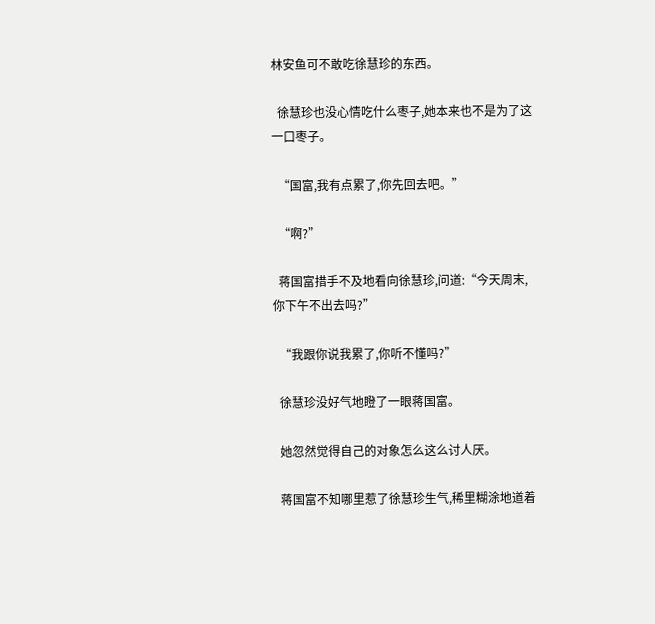林安鱼可不敢吃徐慧珍的东西。

  徐慧珍也没心情吃什么枣子,她本来也不是为了这一口枣子。

  “国富,我有点累了,你先回去吧。”

  “啊?”

  蒋国富措手不及地看向徐慧珍,问道:“今天周末,你下午不出去吗?”

  “我跟你说我累了,你听不懂吗?”

  徐慧珍没好气地瞪了一眼蒋国富。

  她忽然觉得自己的对象怎么这么讨人厌。

  蒋国富不知哪里惹了徐慧珍生气,稀里糊涂地道着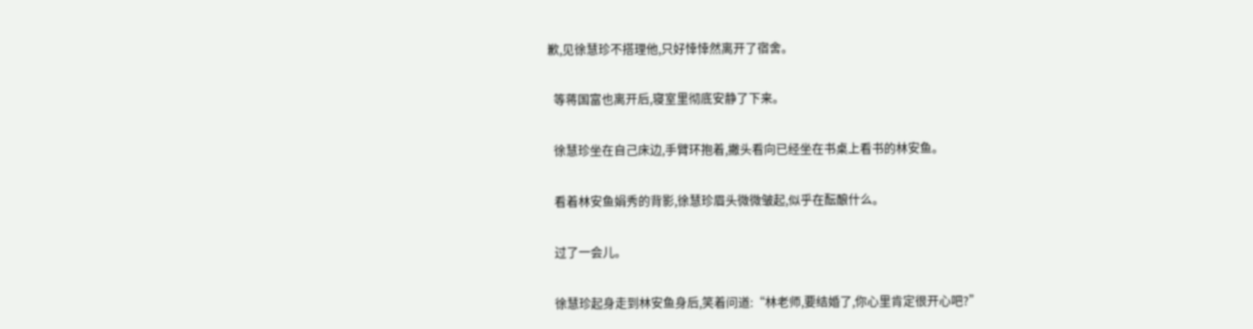歉,见徐慧珍不搭理他,只好悻悻然离开了宿舍。

  等蒋国富也离开后,寝室里彻底安静了下来。

  徐慧珍坐在自己床边,手臂环抱着,撇头看向已经坐在书桌上看书的林安鱼。

  看着林安鱼娟秀的背影,徐慧珍眉头微微皱起,似乎在酝酿什么。

  过了一会儿。

  徐慧珍起身走到林安鱼身后,笑着问道:“林老师,要结婚了,你心里肯定很开心吧?”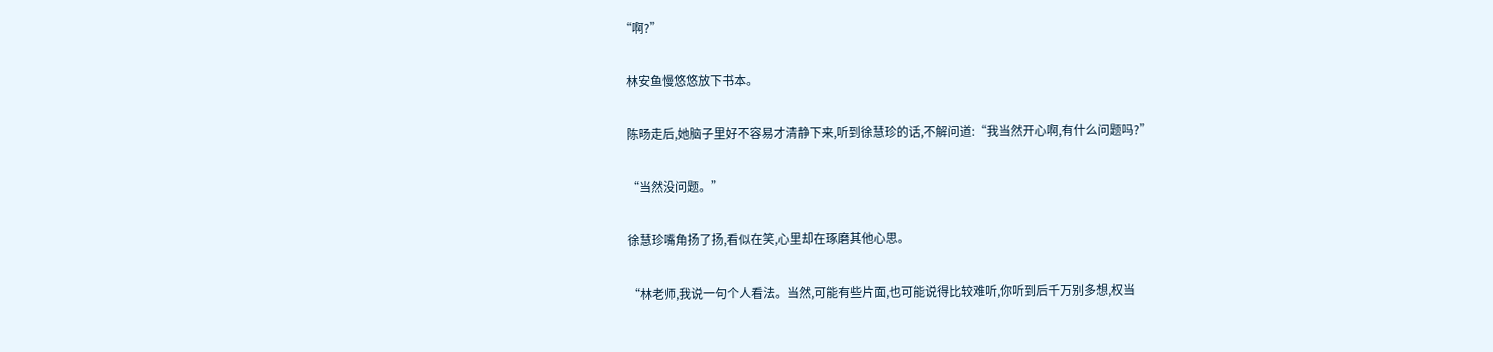“啊?”

  林安鱼慢悠悠放下书本。

  陈旸走后,她脑子里好不容易才清静下来,听到徐慧珍的话,不解问道:“我当然开心啊,有什么问题吗?”

  “当然没问题。”

  徐慧珍嘴角扬了扬,看似在笑,心里却在琢磨其他心思。

  “林老师,我说一句个人看法。当然,可能有些片面,也可能说得比较难听,你听到后千万别多想,权当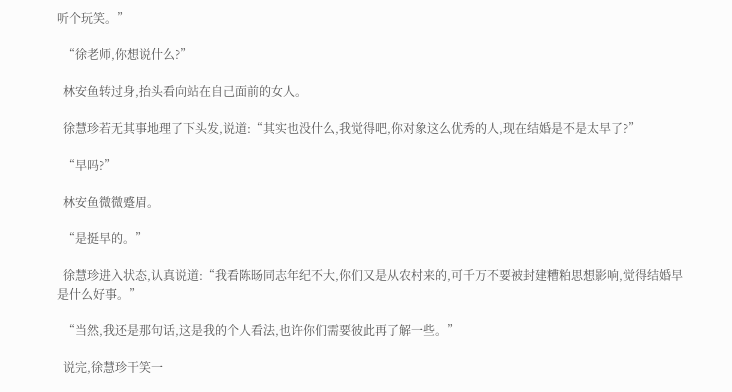听个玩笑。”

  “徐老师,你想说什么?”

  林安鱼转过身,抬头看向站在自己面前的女人。

  徐慧珍若无其事地理了下头发,说道:“其实也没什么,我觉得吧,你对象这么优秀的人,现在结婚是不是太早了?”

  “早吗?”

  林安鱼微微蹙眉。

  “是挺早的。”

  徐慧珍进入状态,认真说道:“我看陈旸同志年纪不大,你们又是从农村来的,可千万不要被封建糟粕思想影响,觉得结婚早是什么好事。”

  “当然,我还是那句话,这是我的个人看法,也许你们需要彼此再了解一些。”

  说完,徐慧珍干笑一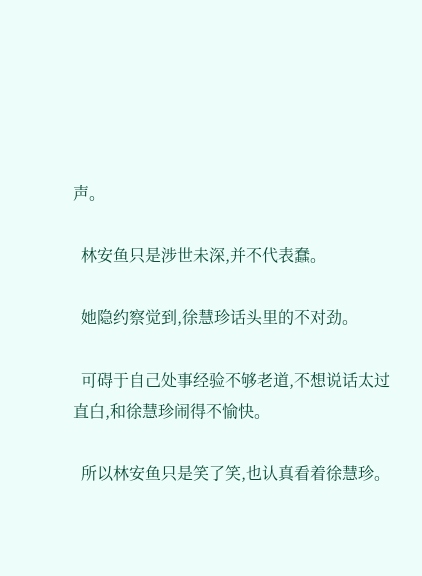声。

  林安鱼只是涉世未深,并不代表蠢。

  她隐约察觉到,徐慧珍话头里的不对劲。

  可碍于自己处事经验不够老道,不想说话太过直白,和徐慧珍闹得不愉快。

  所以林安鱼只是笑了笑,也认真看着徐慧珍。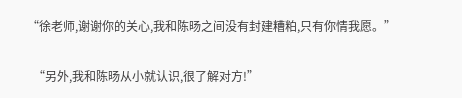“徐老师,谢谢你的关心,我和陈旸之间没有封建糟粕,只有你情我愿。”

  “另外,我和陈旸从小就认识,很了解对方!”